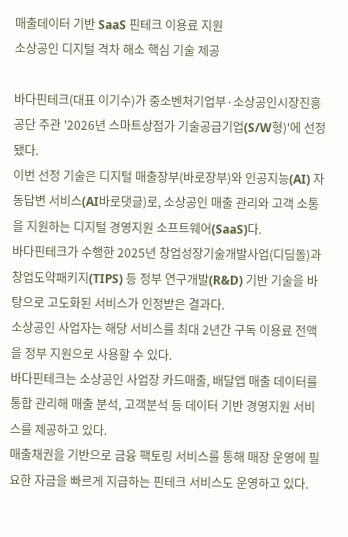매출데이터 기반 SaaS 핀테크 이용료 지원
소상공인 디지털 격차 해소 핵심 기술 제공

바다핀테크(대표 이기수)가 중소벤처기업부·소상공인시장진흥공단 주관 '2026년 스마트상점가 기술공급기업(S/W형)'에 선정됐다.
이번 선정 기술은 디지털 매출장부(바로장부)와 인공지능(AI) 자동답변 서비스(AI바로댓글)로, 소상공인 매출 관리와 고객 소통을 지원하는 디지털 경영지원 소프트웨어(SaaS)다.
바다핀테크가 수행한 2025년 창업성장기술개발사업(디딤돌)과 창업도약패키지(TIPS) 등 정부 연구개발(R&D) 기반 기술을 바탕으로 고도화된 서비스가 인정받은 결과다.
소상공인 사업자는 해당 서비스를 최대 2년간 구독 이용료 전액을 정부 지원으로 사용할 수 있다.
바다핀테크는 소상공인 사업장 카드매출, 배달앱 매출 데이터를 통합 관리해 매출 분석, 고객분석 등 데이터 기반 경영지원 서비스를 제공하고 있다.
매출채권을 기반으로 금융 팩토링 서비스를 통해 매장 운영에 필요한 자금을 빠르게 지급하는 핀테크 서비스도 운영하고 있다.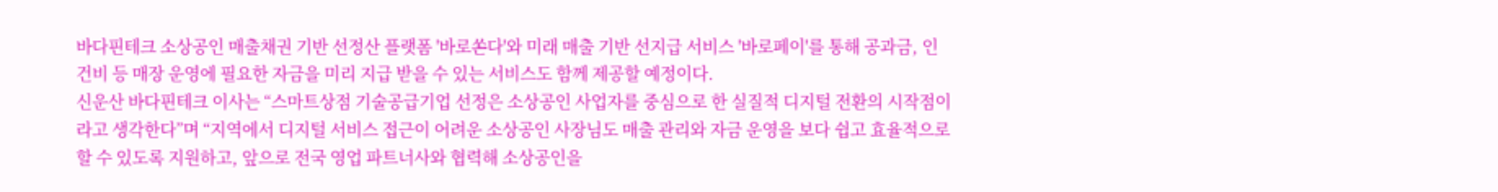바다핀테크 소상공인 매출채권 기반 선정산 플랫폼 '바로쏜다'와 미래 매출 기반 선지급 서비스 '바로페이'를 통해 공과금, 인건비 등 매장 운영에 필요한 자금을 미리 지급 받을 수 있는 서비스도 함께 제공할 예정이다.
신운산 바다핀테크 이사는 “스마트상점 기술공급기업 선정은 소상공인 사업자를 중심으로 한 실질적 디지털 전환의 시작점이라고 생각한다”며 “지역에서 디지털 서비스 접근이 어려운 소상공인 사장님도 매출 관리와 자금 운영을 보다 쉽고 효율적으로 할 수 있도록 지원하고, 앞으로 전국 영업 파트너사와 협력해 소상공인을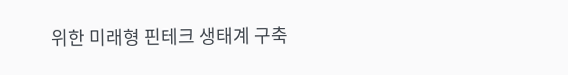위한 미래형 핀테크 생태계 구축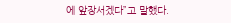에 앞장서겠다”고 말했다.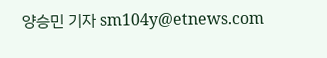양승민 기자 sm104y@etnews.com